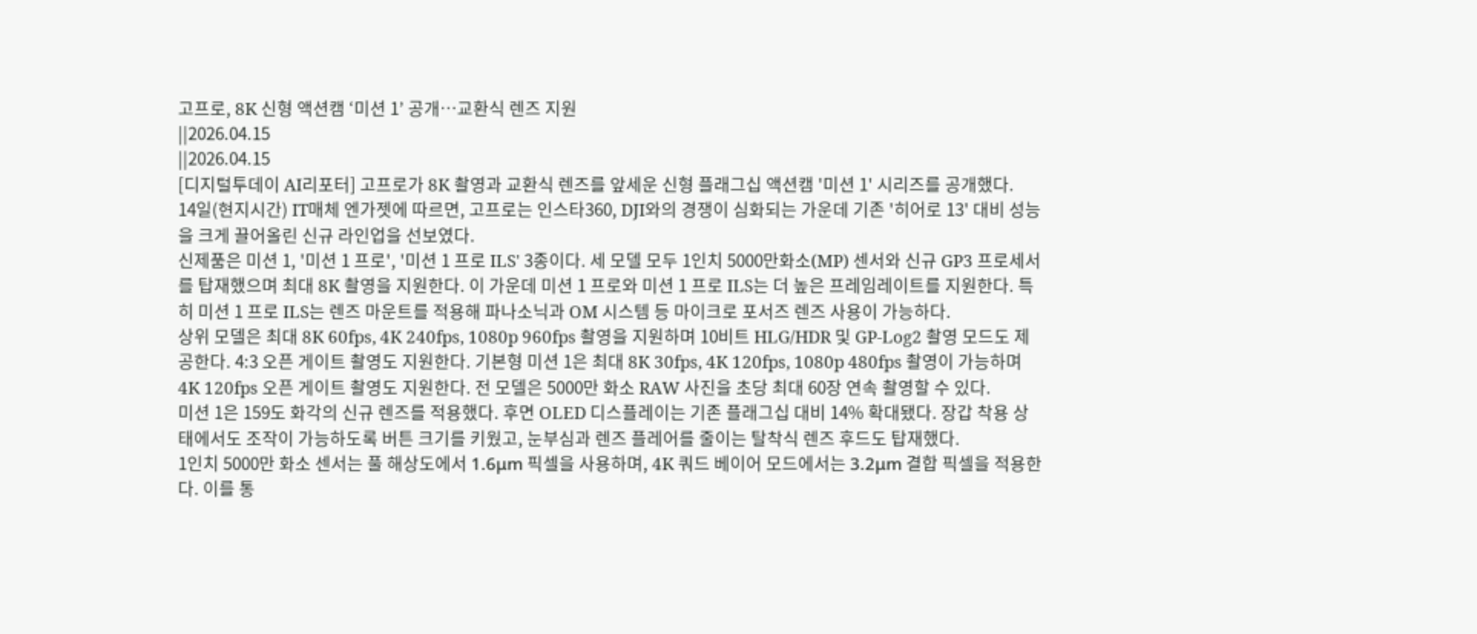고프로, 8K 신형 액션캠 ‘미션 1’ 공개…교환식 렌즈 지원
||2026.04.15
||2026.04.15
[디지털투데이 AI리포터] 고프로가 8K 촬영과 교환식 렌즈를 앞세운 신형 플래그십 액션캠 '미션 1' 시리즈를 공개했다.
14일(현지시간) IT매체 엔가젯에 따르면, 고프로는 인스타360, DJI와의 경쟁이 심화되는 가운데 기존 '히어로 13' 대비 성능을 크게 끌어올린 신규 라인업을 선보였다.
신제품은 미션 1, '미션 1 프로', '미션 1 프로 ILS' 3종이다. 세 모델 모두 1인치 5000만화소(MP) 센서와 신규 GP3 프로세서를 탑재했으며 최대 8K 촬영을 지원한다. 이 가운데 미션 1 프로와 미션 1 프로 ILS는 더 높은 프레임레이트를 지원한다. 특히 미션 1 프로 ILS는 렌즈 마운트를 적용해 파나소닉과 OM 시스템 등 마이크로 포서즈 렌즈 사용이 가능하다.
상위 모델은 최대 8K 60fps, 4K 240fps, 1080p 960fps 촬영을 지원하며 10비트 HLG/HDR 및 GP-Log2 촬영 모드도 제공한다. 4:3 오픈 게이트 촬영도 지원한다. 기본형 미션 1은 최대 8K 30fps, 4K 120fps, 1080p 480fps 촬영이 가능하며 4K 120fps 오픈 게이트 촬영도 지원한다. 전 모델은 5000만 화소 RAW 사진을 초당 최대 60장 연속 촬영할 수 있다.
미션 1은 159도 화각의 신규 렌즈를 적용했다. 후면 OLED 디스플레이는 기존 플래그십 대비 14% 확대됐다. 장갑 착용 상태에서도 조작이 가능하도록 버튼 크기를 키웠고, 눈부심과 렌즈 플레어를 줄이는 탈착식 렌즈 후드도 탑재했다.
1인치 5000만 화소 센서는 풀 해상도에서 1.6μm 픽셀을 사용하며, 4K 쿼드 베이어 모드에서는 3.2μm 결합 픽셀을 적용한다. 이를 통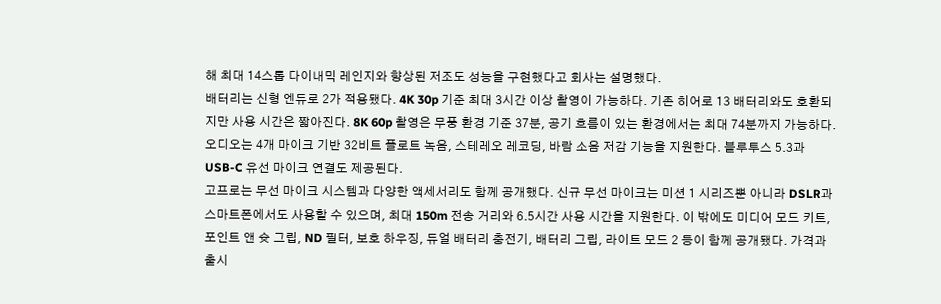해 최대 14스톱 다이내믹 레인지와 향상된 저조도 성능을 구현했다고 회사는 설명했다.
배터리는 신형 엔듀로 2가 적용됐다. 4K 30p 기준 최대 3시간 이상 촬영이 가능하다. 기존 히어로 13 배터리와도 호환되지만 사용 시간은 짧아진다. 8K 60p 촬영은 무풍 환경 기준 37분, 공기 흐름이 있는 환경에서는 최대 74분까지 가능하다.
오디오는 4개 마이크 기반 32비트 플로트 녹음, 스테레오 레코딩, 바람 소음 저감 기능을 지원한다. 블루투스 5.3과 USB-C 유선 마이크 연결도 제공된다.
고프로는 무선 마이크 시스템과 다양한 액세서리도 함께 공개했다. 신규 무선 마이크는 미션 1 시리즈뿐 아니라 DSLR과 스마트폰에서도 사용할 수 있으며, 최대 150m 전송 거리와 6.5시간 사용 시간을 지원한다. 이 밖에도 미디어 모드 키트, 포인트 앤 슛 그립, ND 필터, 보호 하우징, 듀얼 배터리 충전기, 배터리 그립, 라이트 모드 2 등이 함께 공개됐다. 가격과 출시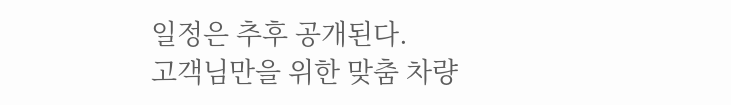일정은 추후 공개된다.
고객님만을 위한 맞춤 차량